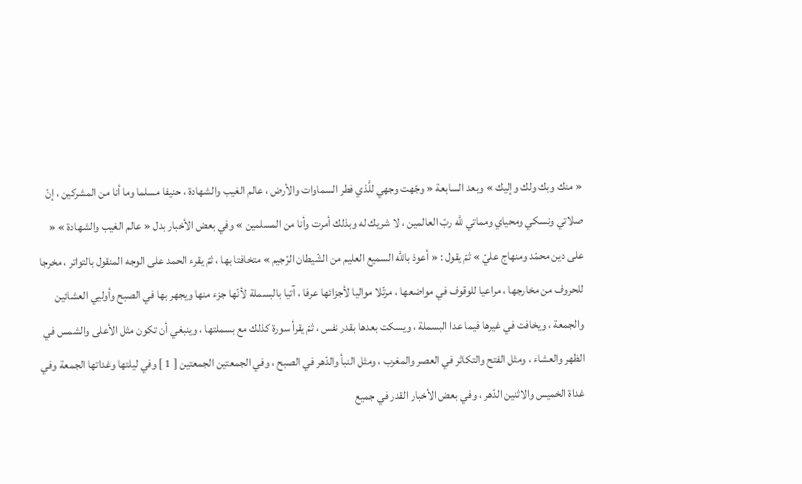« منك وبك ولك وإليك » وبعد السابعة « وجّهت وجهي للَّذي فطر السماوات والأرض ، عالم الغيب والشهادة ، حنيفا مسلما وما أنا من المشركين ، إنّ صلاتي ونسكي ومحياي ومماتي للَّه ربّ العالمين ، لا شريك له وبذلك أمرت وأنا من المسلمين » وفي بعض الأخبار بدل « عالم الغيب والشهادة » « على دين محمّد ومنهاج عليّ » ثمّ يقول : « أعوذ باللَّه السميع العليم من الشّيطان الرّجيم » متخافتا بها ، ثمّ يقرء الحمد على الوجه المنقول بالتواتر ، مخرجا للحروف من مخارجها ، مراعيا للوقوف في مواضعها ، مرتّلا مواليا لأجزائها عرفا ، آتيا بالبسملة لأنّها جزء منها ويجهر بها في الصبح وأوليي العشائين والجمعة ، ويخافت في غيرها فيما عدا البسملة ، ويسكت بعدها بقدر نفس ، ثمّ يقرأ سورة كذلك مع بسملتها ، وينبغي أن تكون مثل الأعلى والشمس في الظهر والعشاء ، ومثل الفتح والتكاثر في العصر والمغرب ، ومثل النبأ والدّهر في الصبح ، وفي الجمعتين الجمعتين [ 1 ] وفي ليلتها وغداتها الجمعة وفي غداة الخميس والاثنين الدّهر ، وفي بعض الأخبار القدر في جميع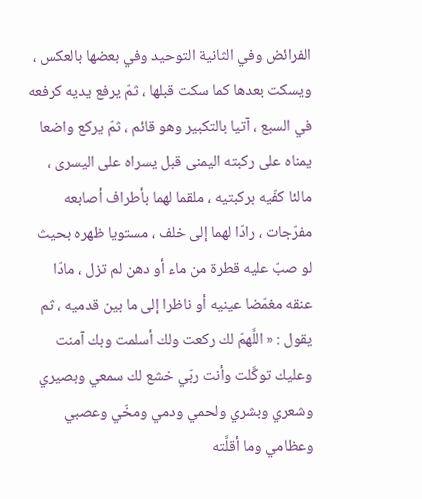الفرائض وفي الثانية التوحيد وفي بعضها بالعكس ، ويسكت بعدها كما سكت قبلها ، ثمّ يرفع يديه كرفعه في السبع ، آتيا بالتكبير وهو قائم ، ثمّ يركع واضعا يمناه على ركبته اليمنى قبل يسراه على اليسرى ، مالئا كفّيه بركبتيه ، ملقما لهما بأطراف أصابعه مفرّجات ، رادّا لهما إلى خلف ، مستويا ظهره بحيث لو صبّ عليه قطرة من ماء أو دهن لم تزل ، مادّا عنقه مغمّضا عينيه أو ناظرا إلى ما بين قدميه ، ثم يقول : « اللَّهمّ لك ركعت ولك أسلمت وبك آمنت وعليك توكَّلت وأنت ربّي خشع لك سمعي وبصيري وشعري وبشري ولحمي ودمي ومخّي وعصبي وعظامي وما أقلَّته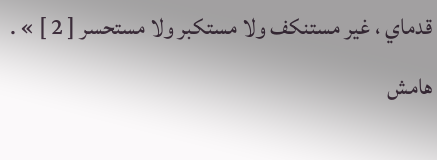قدماي ، غير مستنكف ولا مستكبر ولا مستحسر [ 2 ] » .
هامش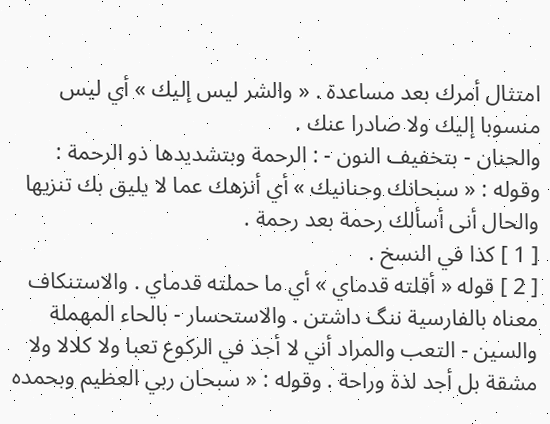امتثال أمرك بعد مساعدة . « والشر ليس إليك » أي ليس منسوبا إليك ولا صادرا عنك .
والحنان - بتخفيف النون - : الرحمة وبتشديدها ذو الرحمة : وقوله : « سبحانك وحنانيك » أي أنزهك عما لا يليق بك تنزيها والحال أنى أسألك رحمة بعد رحمة .
[ 1 ] كذا في النسخ .
[ 2 ] قوله « أقلته قدماي » أي ما حملته قدماي . والاستنكاف معناه بالفارسية ننگ داشتن . والاستحسار - بالحاء المهملة والسين - التعب والمراد أني لا أجد في الركوع تعبا ولا كلالا ولا مشقة بل أجد لذة وراحة . وقوله : « سبحان ربي العظيم وبحمده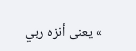» يعنى أنزه ربي